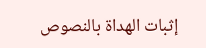إثبات الهداة بالنصوص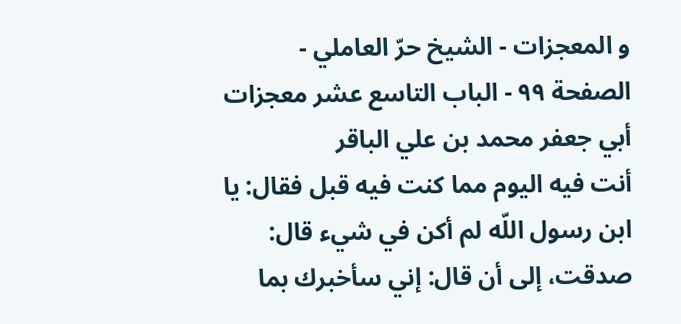و المعجزات - الشيخ حرّ العاملي - الصفحة ٩٩ - الباب التاسع عشر معجزات أبي جعفر محمد بن علي الباقر
أنت فيه اليوم مما كنت فيه قبل فقال: يا ابن رسول اللّه لم أكن في شيء قال:
صدقت، إلى أن قال: إني سأخبرك بما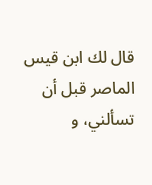قال لك ابن قيس الماصر قبل أن تسألني، و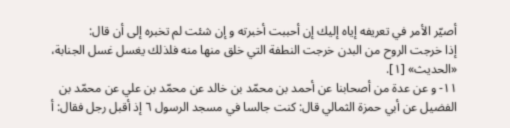أصيّر الأمر في تعريفه إياه إليك إن أحببت أخبرته و إن شئت لم تخبره إلى أن قال:
إذا خرجت الروح من البدن خرجت النطفة التي خلق منها منه فلذلك يغسل غسل الجنابة، «الحديث» [١].
١١- و عن عدة من أصحابنا عن أحمد بن محمّد بن خالد عن محمّد بن علي عن محمّد بن الفضيل عن أبي حمزة الثمالي قال: كنت جالسا في مسجد الرسول ٦ إذ أقبل رجل فقال: أ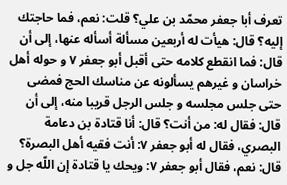تعرف أبا جعفر محمّد بن علي؟ قلت: نعم، فما حاجتك إليه؟ قال: هيأت له أربعين مسألة أسأله عنها، إلى أن قال: فما انقطع كلامه حتى أقبل أبو جعفر ٧ و حوله أهل خراسان و غيرهم يسألونه عن مناسك الحج فمضى حتى جلس مجلسه و جلس الرجل قريبا منه، إلى أن قال: فقال له: من أنت؟ قال: أنا قتادة بن دعامة البصري، فقال له أبو جعفر ٧: أنت فقيه أهل البصرة؟ قال: نعم، فقال أبو جعفر ٧: ويحك يا قتادة إن اللّه جل و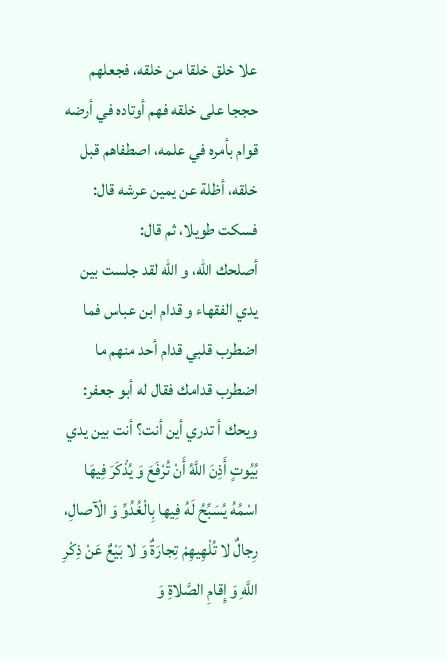علا خلق خلقا من خلقه، فجعلهم حججا على خلقه فهم أوتاده في أرضه قوام بأمره في علمه، اصطفاهم قبل خلقه، أظلة عن يمين عرشه قال: فسكت طويلا، ثم قال:
أصلحك اللّه، و اللّه لقد جلست بين يدي الفقهاء و قدام ابن عباس فما اضطرب قلبي قدام أحد منهم ما اضطرب قدامك فقال له أبو جعفر: ويحك أ تدري أين أنت؟ أنت بين يدي بُيُوتٍ أَذِنَ اللَّهُ أَنْ تُرْفَعَ وَ يُذْكَرَ فِيهَا اسْمُهُ يُسَبِّحُ لَهُ فِيها بِالْغُدُوِّ وَ الْآصالِ، رِجالٌ لا تُلْهِيهِمْ تِجارَةٌ وَ لا بَيْعٌ عَنْ ذِكْرِ اللَّهِ وَ إِقامِ الصَّلاةِ وَ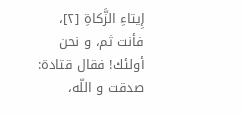إِيتاءِ الزَّكاةِ [٢]، فأنت ثم، و نحن أولئك! فقال قتادة: صدقت و اللّه،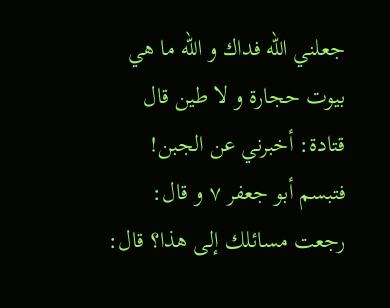جعلني اللّه فداك و اللّه ما هي بيوت حجارة و لا طين قال قتادة: أخبرني عن الجبن! فتبسم أبو جعفر ٧ و قال: رجعت مسائلك إلى هذا؟ قال: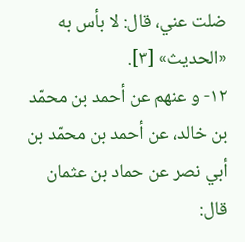ضلت عني، قال: لا بأس به «الحديث» [٣].
١٢- و عنهم عن أحمد بن محمّد بن خالد، عن أحمد بن محمّد بن أبي نصر عن حماد بن عثمان قال: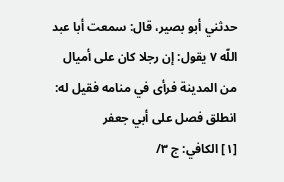حدثني أبو بصير، قال: سمعت أبا عبد اللّه ٧ يقول: إن رجلا كان على أميال من المدينة فرأى في منامه فقيل له: انطلق فصل على أبي جعفر
[١] الكافي: ج ٣/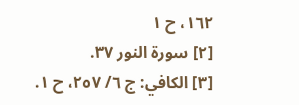١٦٢، ح ١
[٢] سورة النور ٣٧.
[٣] الكافي: ج ٦/ ٢٥٧، ح ١.